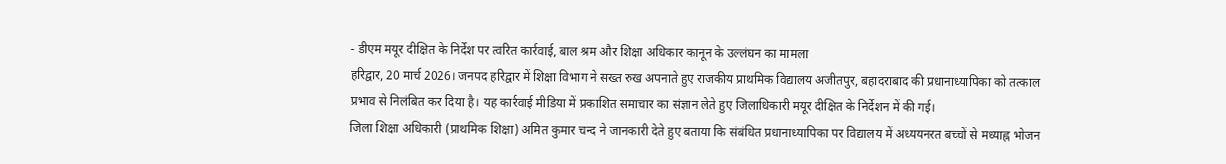- डीएम मयूर दीक्षित के निर्देश पर त्वरित कार्रवाई, बाल श्रम और शिक्षा अधिकार कानून के उल्लंघन का मामला
हरिद्वार, 20 मार्च 2026। जनपद हरिद्वार में शिक्षा विभाग ने सख्त रुख अपनाते हुए राजकीय प्राथमिक विद्यालय अजीतपुर, बहादराबाद की प्रधानाध्यापिका को तत्काल प्रभाव से निलंबित कर दिया है। यह कार्रवाई मीडिया में प्रकाशित समाचार का संज्ञान लेते हुए जिलाधिकारी मयूर दीक्षित के निर्देशन में की गई।
जिला शिक्षा अधिकारी (प्राथमिक शिक्षा) अमित कुमार चन्द ने जानकारी देते हुए बताया कि संबंधित प्रधानाध्यापिका पर विद्यालय में अध्ययनरत बच्चों से मध्याह्न भोजन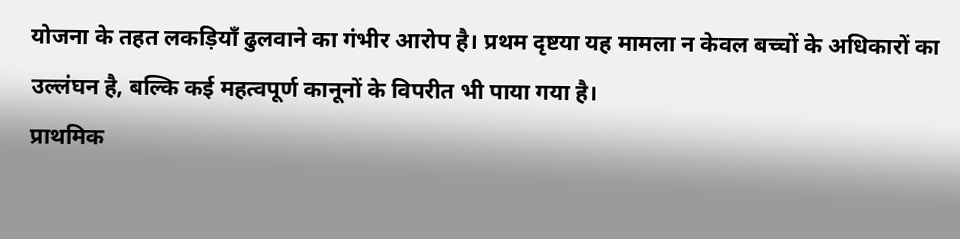योजना के तहत लकड़ियाँ ढुलवाने का गंभीर आरोप है। प्रथम दृष्टया यह मामला न केवल बच्चों के अधिकारों का उल्लंघन है, बल्कि कई महत्वपूर्ण कानूनों के विपरीत भी पाया गया है।
प्राथमिक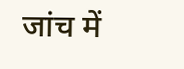जांच में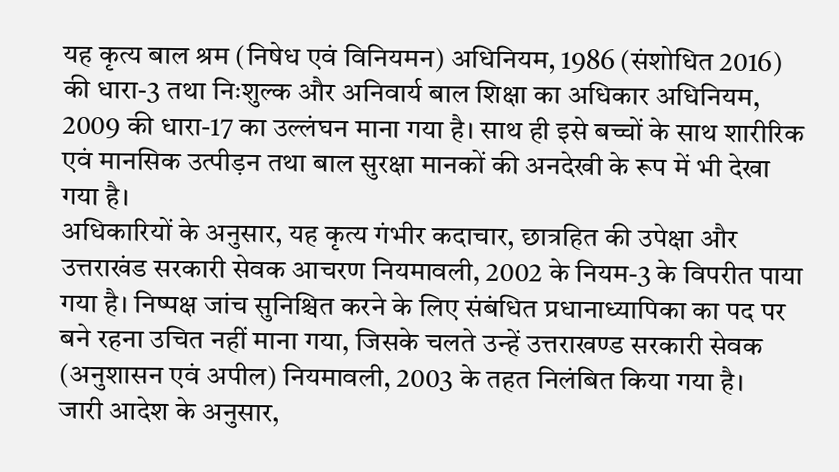यह कृत्य बाल श्रम (निषेध एवं विनियमन) अधिनियम, 1986 (संशोधित 2016) की धारा-3 तथा निःशुल्क और अनिवार्य बाल शिक्षा का अधिकार अधिनियम, 2009 की धारा-17 का उल्लंघन माना गया है। साथ ही इसे बच्चों के साथ शारीरिक एवं मानसिक उत्पीड़न तथा बाल सुरक्षा मानकों की अनदेखी के रूप में भी देखा गया है।
अधिकारियों के अनुसार, यह कृत्य गंभीर कदाचार, छात्रहित की उपेक्षा और उत्तराखंड सरकारी सेवक आचरण नियमावली, 2002 के नियम-3 के विपरीत पाया गया है। निष्पक्ष जांच सुनिश्चित करने के लिए संबंधित प्रधानाध्यापिका का पद पर बने रहना उचित नहीं माना गया, जिसके चलते उन्हें उत्तराखण्ड सरकारी सेवक (अनुशासन एवं अपील) नियमावली, 2003 के तहत निलंबित किया गया है।
जारी आदेश के अनुसार,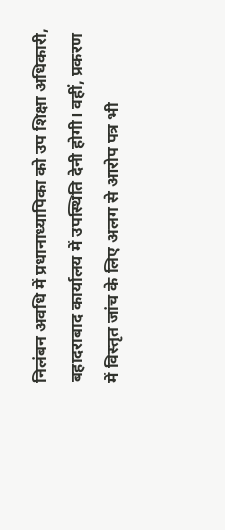निलंबन अवधि में प्रधानाध्यापिका को उप शिक्षा अधिकारी, बहादराबाद कार्यालय में उपस्थिति देनी होगी। वहीं, प्रकरण में विस्तृत जांच के लिए अलग से आरोप पत्र भी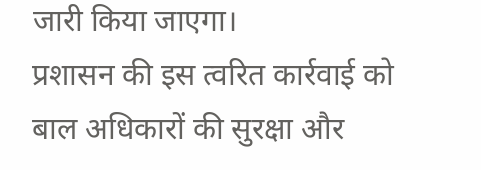जारी किया जाएगा।
प्रशासन की इस त्वरित कार्रवाई को बाल अधिकारों की सुरक्षा और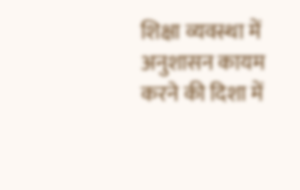शिक्षा व्यवस्था में अनुशासन कायम करने की दिशा में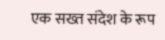एक सख्त संदेश के रूप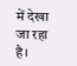में देखा जा रहा है।